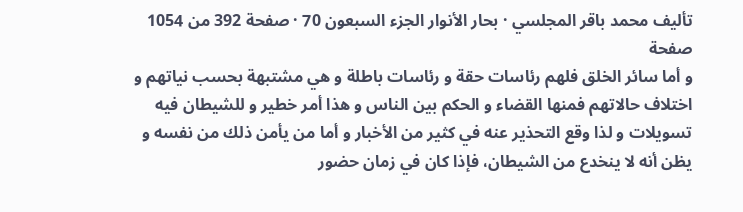تأليف محمد باقر المجلسي · بحار الأنوار الجزء السبعون 70 · صفحة 392 من 1054
صفحة
و أما سائر الخلق فلهم رئاسات حقة و رئاسات باطلة و هي مشتبهة بحسب نياتهم و اختلاف حالاتهم فمنها القضاء و الحكم بين الناس و هذا أمر خطير و للشيطان فيه تسويلات و لذا وقع التحذير عنه في كثير من الأخبار و أما من يأمن ذلك من نفسه و يظن أنه لا ينخدع من الشيطان، فإذا كان في زمان حضور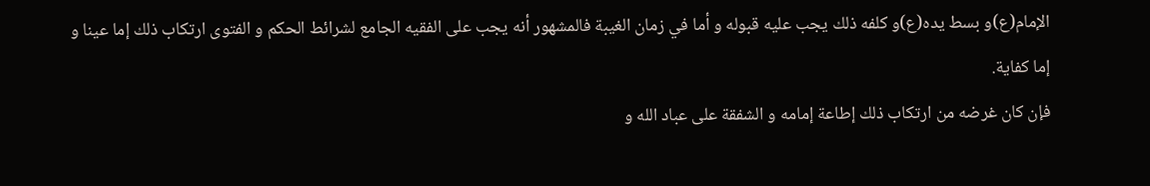الإمام(ع)و بسط يده(ع)و كلفه ذلك يجب عليه قبوله و أما في زمان الغيبة فالمشهور أنه يجب على الفقيه الجامع لشرائط الحكم و الفتوى ارتكاب ذلك إما عينا و إما كفاية.
فإن كان غرضه من ارتكاب ذلك إطاعة إمامه و الشفقة على عباد الله و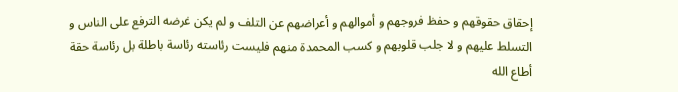إحقاق حقوقهم و حفظ فروجهم و أموالهم و أعراضهم عن التلف و لم يكن غرضه الترفع على الناس و التسلط عليهم و لا جلب قلوبهم و كسب المحمدة منهم فليست رئاسته رئاسة باطلة بل رئاسة حقة أطاع الله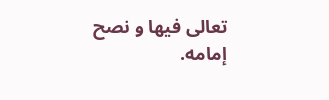تعالى فيها و نصح إمامه.